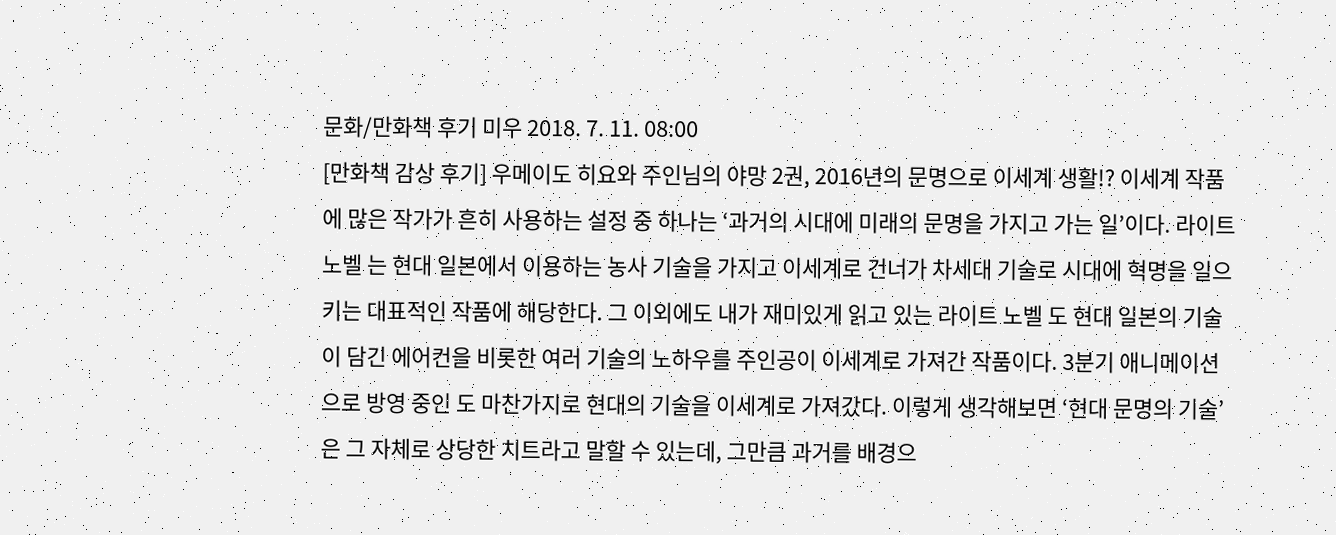문화/만화책 후기 미우 2018. 7. 11. 08:00
[만화책 감상 후기] 우메이도 히요와 주인님의 야망 2권, 2016년의 문명으로 이세계 생활!? 이세계 작품에 많은 작가가 흔히 사용하는 설정 중 하나는 ‘과거의 시대에 미래의 문명을 가지고 가는 일’이다. 라이트 노벨 는 현대 일본에서 이용하는 농사 기술을 가지고 이세계로 건너가 차세대 기술로 시대에 혁명을 일으키는 대표적인 작품에 해당한다. 그 이외에도 내가 재미있게 읽고 있는 라이트 노벨 도 현대 일본의 기술이 담긴 에어컨을 비롯한 여러 기술의 노하우를 주인공이 이세계로 가져간 작품이다. 3분기 애니메이션으로 방영 중인 도 마찬가지로 현대의 기술을 이세계로 가져갔다. 이렇게 생각해보면 ‘현대 문명의 기술’은 그 자체로 상당한 치트라고 말할 수 있는데, 그만큼 과거를 배경으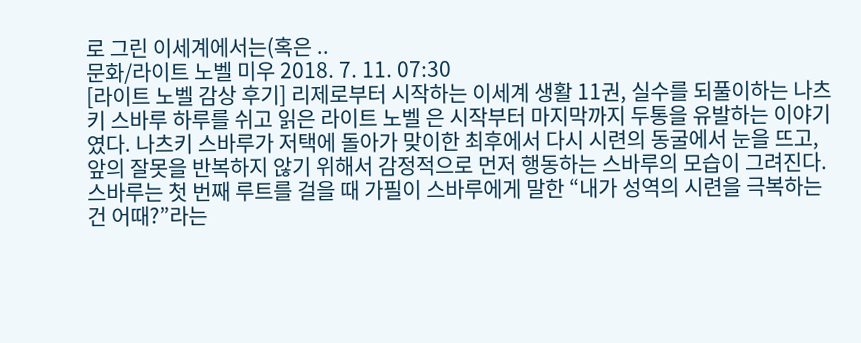로 그린 이세계에서는(혹은 ..
문화/라이트 노벨 미우 2018. 7. 11. 07:30
[라이트 노벨 감상 후기] 리제로부터 시작하는 이세계 생활 11권, 실수를 되풀이하는 나츠키 스바루 하루를 쉬고 읽은 라이트 노벨 은 시작부터 마지막까지 두통을 유발하는 이야기였다. 나츠키 스바루가 저택에 돌아가 맞이한 최후에서 다시 시련의 동굴에서 눈을 뜨고, 앞의 잘못을 반복하지 않기 위해서 감정적으로 먼저 행동하는 스바루의 모습이 그려진다. 스바루는 첫 번째 루트를 걸을 때 가필이 스바루에게 말한 “내가 성역의 시련을 극복하는 건 어때?”라는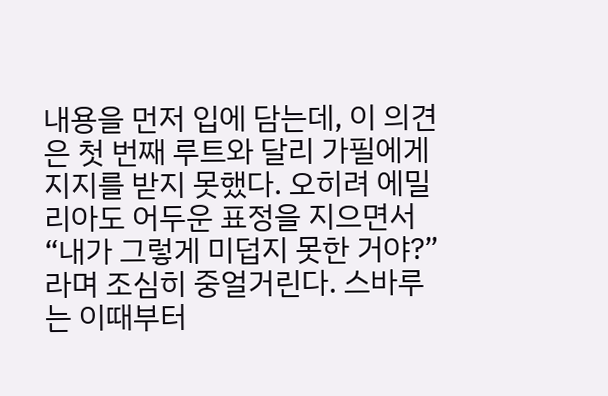내용을 먼저 입에 담는데, 이 의견은 첫 번째 루트와 달리 가필에게 지지를 받지 못했다. 오히려 에밀리아도 어두운 표정을 지으면서 “내가 그렇게 미덥지 못한 거야?”라며 조심히 중얼거린다. 스바루는 이때부터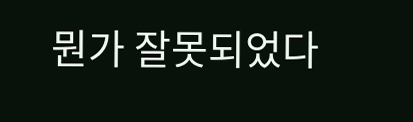뭔가 잘못되었다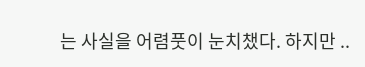는 사실을 어렴풋이 눈치챘다. 하지만 ..